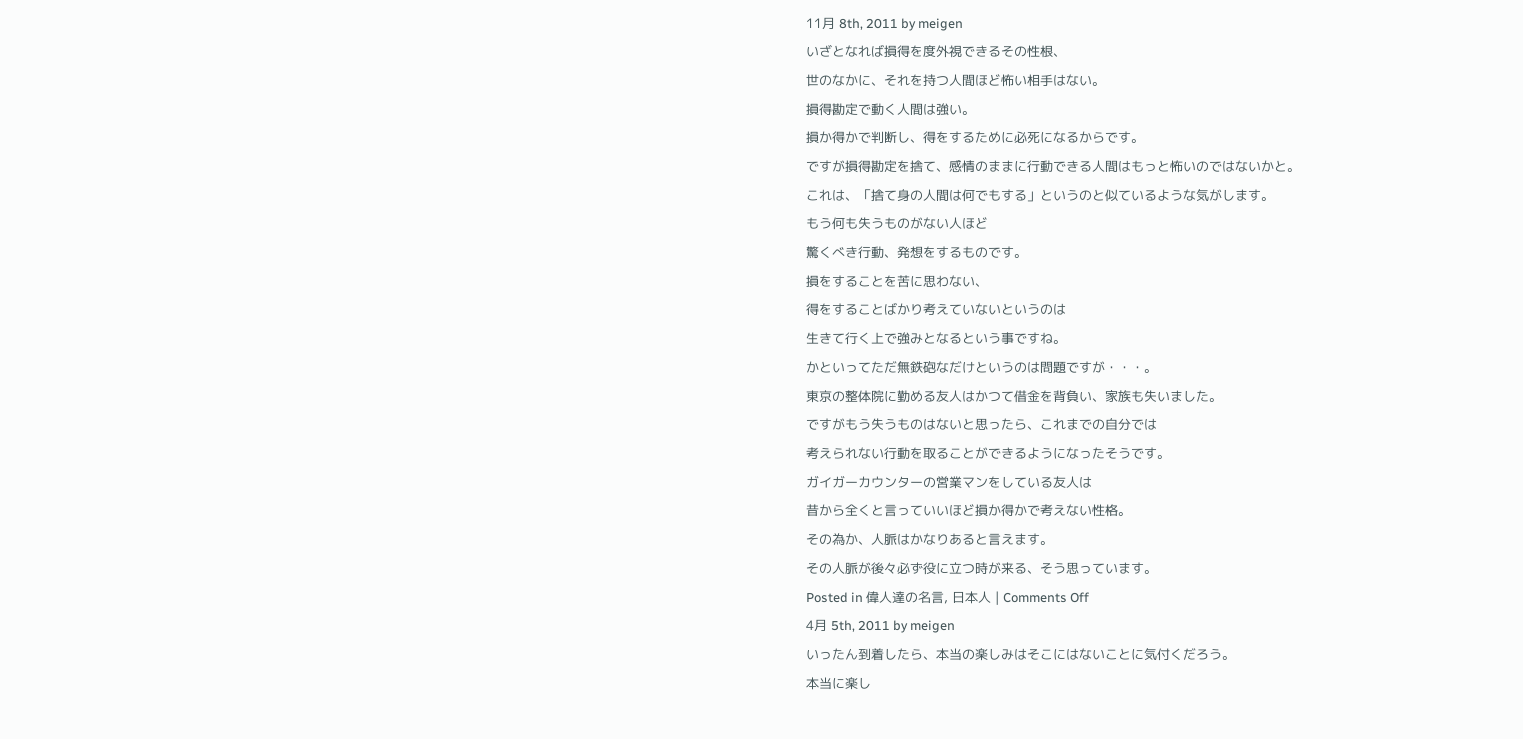11月 8th, 2011 by meigen
いざとなれば損得を度外視できるその性根、
世のなかに、それを持つ人間ほど怖い相手はない。
損得勘定で動く人間は強い。
損か得かで判断し、得をするために必死になるからです。
ですが損得勘定を捨て、感情のままに行動できる人間はもっと怖いのではないかと。
これは、「捨て身の人間は何でもする」というのと似ているような気がします。
もう何も失うものがない人ほど
驚くべき行動、発想をするものです。
損をすることを苦に思わない、
得をすることばかり考えていないというのは
生きて行く上で強みとなるという事ですね。
かといってただ無鉄砲なだけというのは問題ですが・・・。
東京の整体院に勤める友人はかつて借金を背負い、家族も失いました。
ですがもう失うものはないと思ったら、これまでの自分では
考えられない行動を取ることができるようになったそうです。
ガイガーカウンターの営業マンをしている友人は
昔から全くと言っていいほど損か得かで考えない性格。
その為か、人脈はかなりあると言えます。
その人脈が後々必ず役に立つ時が来る、そう思っています。
Posted in 偉人達の名言, 日本人 | Comments Off
4月 5th, 2011 by meigen
いったん到着したら、本当の楽しみはそこにはないことに気付くだろう。
本当に楽し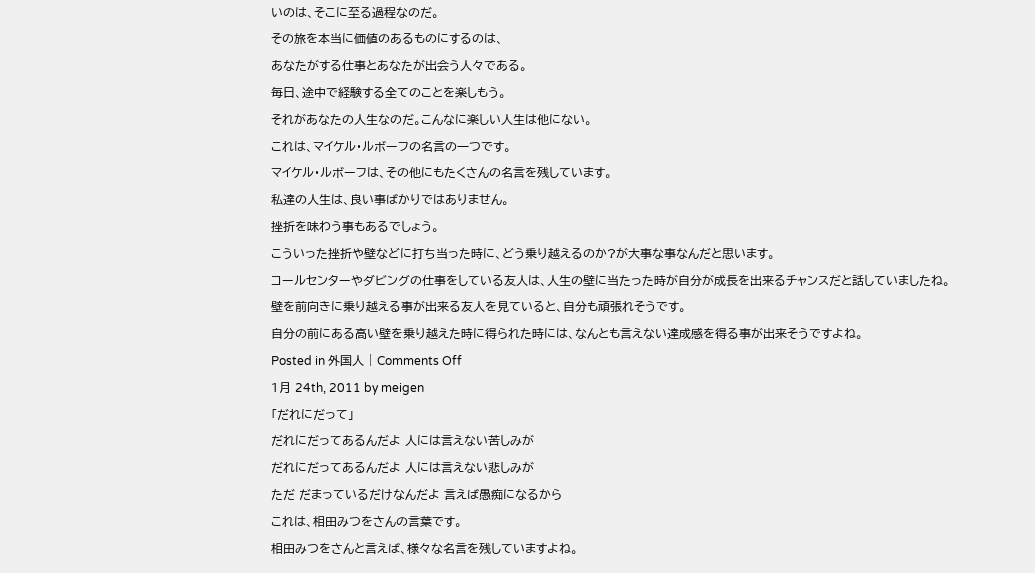いのは、そこに至る過程なのだ。
その旅を本当に価値のあるものにするのは、
あなたがする仕事とあなたが出会う人々である。
毎日、途中で経験する全てのことを楽しもう。
それがあなたの人生なのだ。こんなに楽しい人生は他にない。
これは、マイケル・ルボーフの名言の一つです。
マイケル・ルボーフは、その他にもたくさんの名言を残しています。
私達の人生は、良い事ばかりではありません。
挫折を味わう事もあるでしょう。
こういった挫折や壁などに打ち当った時に、どう乗り越えるのか?が大事な事なんだと思います。
コールセンターやダビングの仕事をしている友人は、人生の壁に当たった時が自分が成長を出来るチャンスだと話していましたね。
壁を前向きに乗り越える事が出来る友人を見ていると、自分も頑張れそうです。
自分の前にある高い壁を乗り越えた時に得られた時には、なんとも言えない達成感を得る事が出来そうですよね。
Posted in 外国人 | Comments Off
1月 24th, 2011 by meigen
「だれにだって」
だれにだってあるんだよ 人には言えない苦しみが
だれにだってあるんだよ 人には言えない悲しみが
ただ だまっているだけなんだよ 言えば愚痴になるから
これは、相田みつをさんの言葉です。
相田みつをさんと言えば、様々な名言を残していますよね。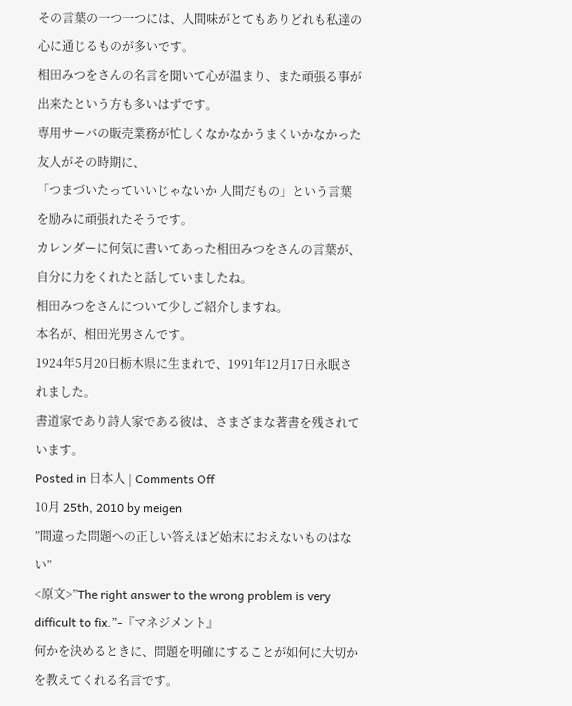その言葉の一つ一つには、人間味がとてもありどれも私達の心に通じるものが多いです。
相田みつをさんの名言を聞いて心が温まり、また頑張る事が出来たという方も多いはずです。
専用サーバの販売業務が忙しくなかなかうまくいかなかった友人がその時期に、
「つまづいたっていいじゃないか 人間だもの」という言葉を励みに頑張れたそうです。
カレンダーに何気に書いてあった相田みつをさんの言葉が、自分に力をくれたと話していましたね。
相田みつをさんについて少しご紹介しますね。
本名が、相田光男さんです。
1924年5月20日栃木県に生まれで、1991年12月17日永眠されました。
書道家であり詩人家である彼は、さまざまな著書を残されています。
Posted in 日本人 | Comments Off
10月 25th, 2010 by meigen
”間違った問題への正しい答えほど始末におえないものはない”
<原文>”The right answer to the wrong problem is very difficult to fix.”-『マネジメント』
何かを決めるときに、問題を明確にすることが如何に大切かを教えてくれる名言です。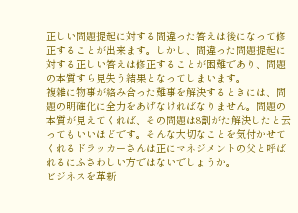正しい問題提起に対する間違った答えは後になって修正することが出来ます。しかし、間違った問題提起に対する正しい答えは修正することが困難であり、問題の本質すら見失う結果となってしまいます。
複雑に物事が絡み合った難事を解決するときには、問題の明確化に全力をあげなければなりません。問題の本質が見えてくれば、その問題は8割がた解決したと云ってもいいほどです。そんな大切なことを気付かせてくれるドラッカーさんは正にマネジメントの父と呼ばれるにふさわしい方ではないでしょうか。
ビジネスを革新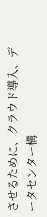させるために、クラウド導入、データセンター構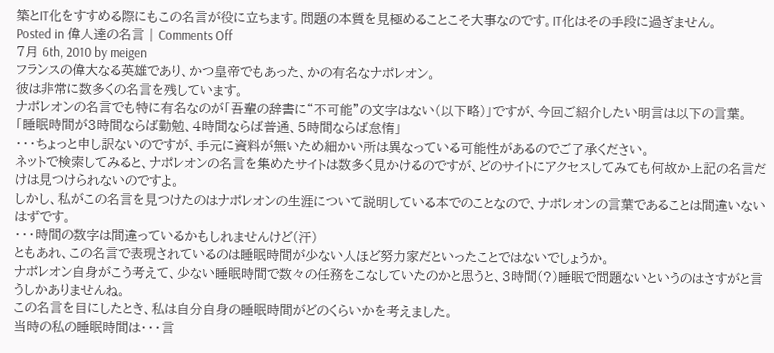築とIT化をすすめる際にもこの名言が役に立ちます。問題の本質を見極めることこそ大事なのです。IT化はその手段に過ぎません。
Posted in 偉人達の名言 | Comments Off
7月 6th, 2010 by meigen
フランスの偉大なる英雄であり、かつ皇帝でもあった、かの有名なナポレオン。
彼は非常に数多くの名言を残しています。
ナポレオンの名言でも特に有名なのが「吾輩の辞書に“不可能”の文字はない(以下略)」ですが、今回ご紹介したい明言は以下の言葉。
「睡眠時間が3時間ならば勤勉、4時間ならば普通、5時間ならば怠惰」
・・・ちょっと申し訳ないのですが、手元に資料が無いため細かい所は異なっている可能性があるのでご了承ください。
ネットで検索してみると、ナポレオンの名言を集めたサイトは数多く見かけるのですが、どのサイトにアクセスしてみても何故か上記の名言だけは見つけられないのですよ。
しかし、私がこの名言を見つけたのはナポレオンの生涯について説明している本でのことなので、ナポレオンの言葉であることは間違いないはずです。
・・・時間の数字は間違っているかもしれませんけど(汗)
ともあれ、この名言で表現されているのは睡眠時間が少ない人ほど努力家だといったことではないでしょうか。
ナポレオン自身がこう考えて、少ない睡眠時間で数々の任務をこなしていたのかと思うと、3時間(?)睡眠で問題ないというのはさすがと言うしかありませんね。
この名言を目にしたとき、私は自分自身の睡眠時間がどのくらいかを考えました。
当時の私の睡眠時間は・・・言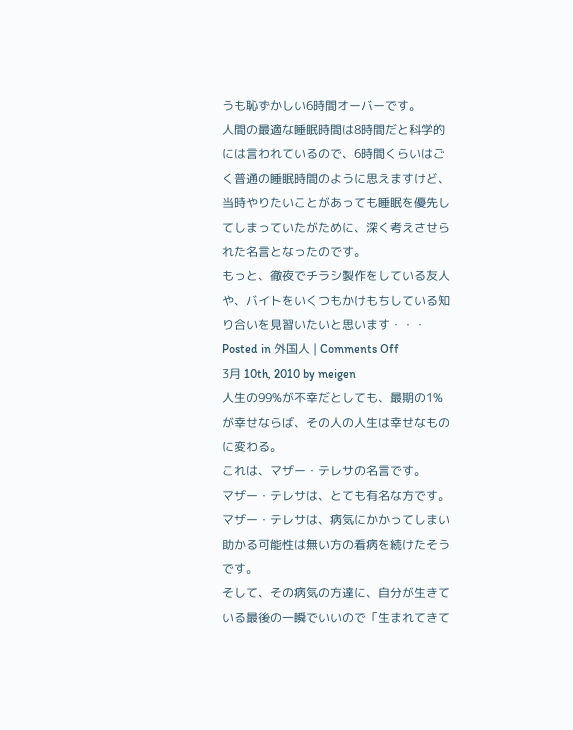うも恥ずかしい6時間オーバーです。
人間の最適な睡眠時間は8時間だと科学的には言われているので、6時間くらいはごく普通の睡眠時間のように思えますけど、当時やりたいことがあっても睡眠を優先してしまっていたがために、深く考えさせられた名言となったのです。
もっと、徹夜でチラシ製作をしている友人や、バイトをいくつもかけもちしている知り合いを見習いたいと思います・・・
Posted in 外国人 | Comments Off
3月 10th, 2010 by meigen
人生の99%が不幸だとしても、最期の1%が幸せならば、その人の人生は幸せなものに変わる。
これは、マザー・テレサの名言です。
マザー・テレサは、とても有名な方です。
マザー・テレサは、病気にかかってしまい助かる可能性は無い方の看病を続けたそうです。
そして、その病気の方達に、自分が生きている最後の一瞬でいいので「生まれてきて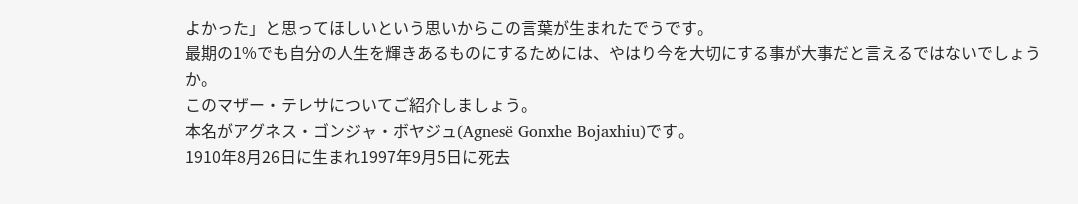よかった」と思ってほしいという思いからこの言葉が生まれたでうです。
最期の1%でも自分の人生を輝きあるものにするためには、やはり今を大切にする事が大事だと言えるではないでしょうか。
このマザー・テレサについてご紹介しましょう。
本名がアグネス・ゴンジャ・ボヤジュ(Agnesë Gonxhe Bojaxhiu)です。
1910年8月26日に生まれ1997年9月5日に死去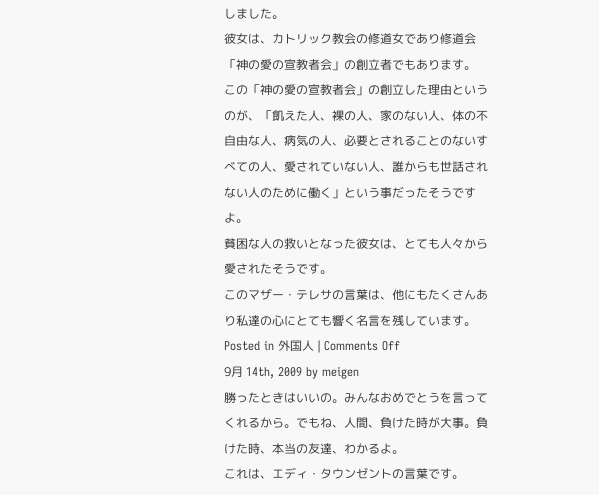しました。
彼女は、カトリック教会の修道女であり修道会「神の愛の宣教者会」の創立者でもあります。
この「神の愛の宣教者会」の創立した理由というのが、「飢えた人、裸の人、家のない人、体の不自由な人、病気の人、必要とされることのないすべての人、愛されていない人、誰からも世話されない人のために働く」という事だったそうですよ。
貧困な人の救いとなった彼女は、とても人々から愛されたそうです。
このマザー・テレサの言葉は、他にもたくさんあり私達の心にとても響く名言を残しています。
Posted in 外国人 | Comments Off
9月 14th, 2009 by meigen
勝ったときはいいの。みんなおめでとうを言ってくれるから。でもね、人間、負けた時が大事。負けた時、本当の友達、わかるよ。
これは、エディ・タウンゼントの言葉です。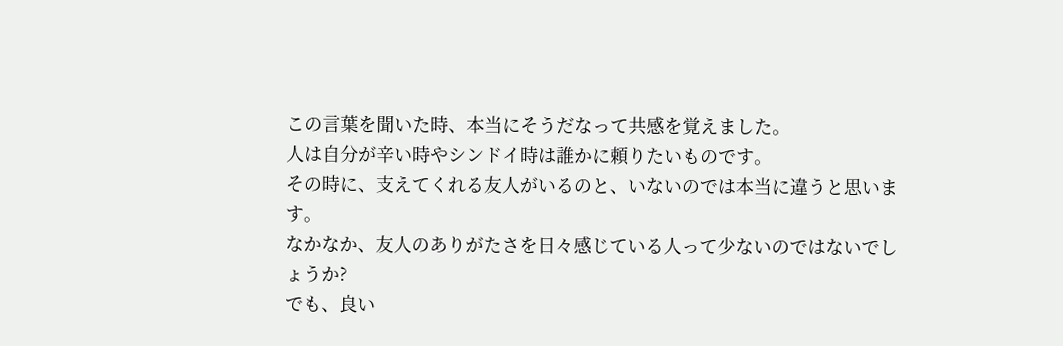この言葉を聞いた時、本当にそうだなって共感を覚えました。
人は自分が辛い時やシンドイ時は誰かに頼りたいものです。
その時に、支えてくれる友人がいるのと、いないのでは本当に違うと思います。
なかなか、友人のありがたさを日々感じている人って少ないのではないでしょうか?
でも、良い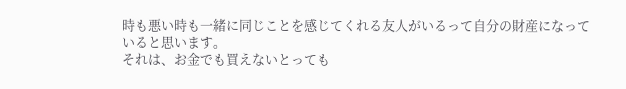時も悪い時も一緒に同じことを感じてくれる友人がいるって自分の財産になっていると思います。
それは、お金でも買えないとっても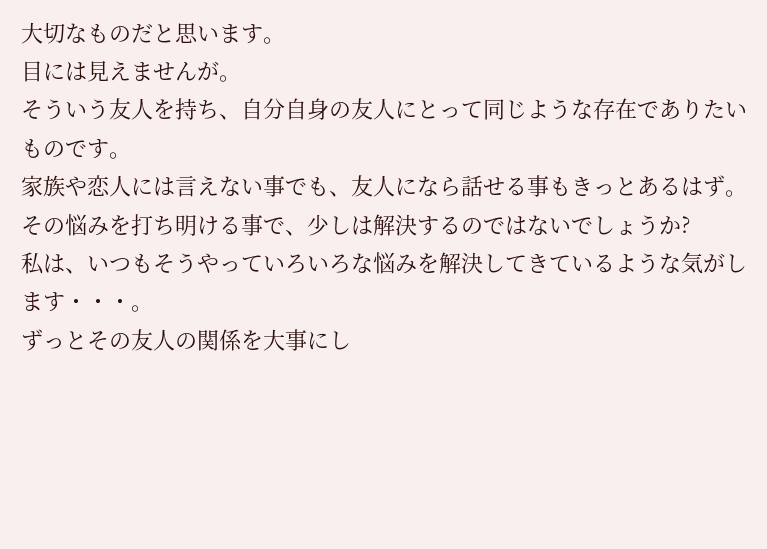大切なものだと思います。
目には見えませんが。
そういう友人を持ち、自分自身の友人にとって同じような存在でありたいものです。
家族や恋人には言えない事でも、友人になら話せる事もきっとあるはず。
その悩みを打ち明ける事で、少しは解決するのではないでしょうか?
私は、いつもそうやっていろいろな悩みを解決してきているような気がします・・・。
ずっとその友人の関係を大事にし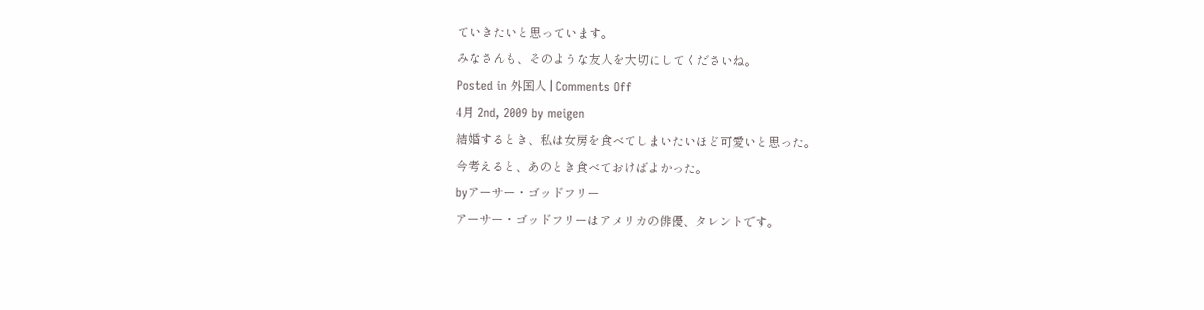ていきたいと思っています。
みなさんも、そのような友人を大切にしてくださいね。
Posted in 外国人 | Comments Off
4月 2nd, 2009 by meigen
結婚するとき、私は女房を食べてしまいたいほど可愛いと思った。
今考えると、あのとき食べておけばよかった。
byアーサー・ゴッドフリー
アーサー・ゴッドフリーはアメリカの俳優、タレントです。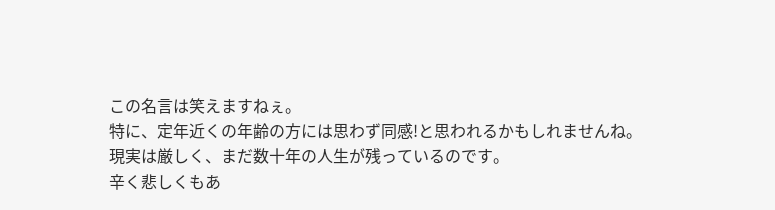この名言は笑えますねぇ。
特に、定年近くの年齢の方には思わず同感!と思われるかもしれませんね。
現実は厳しく、まだ数十年の人生が残っているのです。
辛く悲しくもあ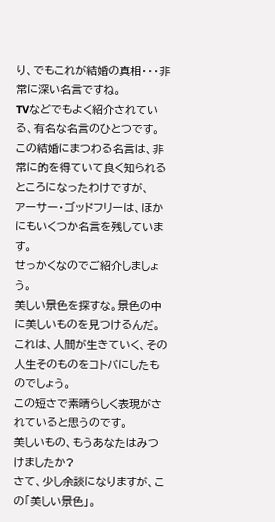り、でもこれが結婚の真相・・・非常に深い名言ですね。
TVなどでもよく紹介されている、有名な名言のひとつです。
この結婚にまつわる名言は、非常に的を得ていて良く知られるところになったわけですが、
アーサー・ゴッドフリーは、ほかにもいくつか名言を残しています。
せっかくなのでご紹介しましょう。
美しい景色を探すな。景色の中に美しいものを見つけるんだ。
これは、人間が生きていく、その人生そのものをコトバにしたものでしょう。
この短さで素晴らしく表現がされていると思うのです。
美しいもの、もうあなたはみつけましたか?
さて、少し余談になりますが、この「美しい景色」。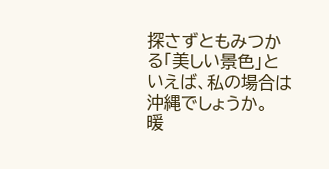探さずともみつかる「美しい景色」といえば、私の場合は沖縄でしょうか。
暖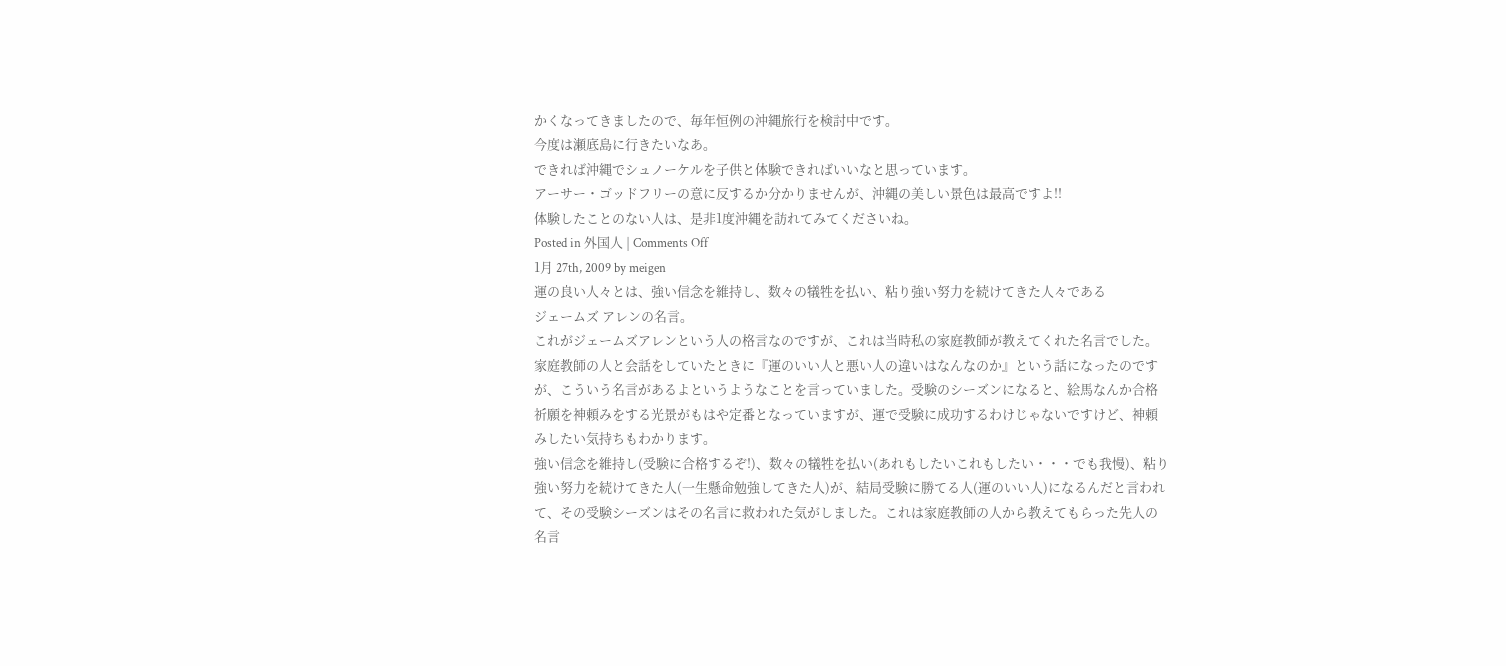かくなってきましたので、毎年恒例の沖縄旅行を検討中です。
今度は瀬底島に行きたいなあ。
できれば沖縄でシュノーケルを子供と体験できればいいなと思っています。
アーサー・ゴッドフリーの意に反するか分かりませんが、沖縄の美しい景色は最高ですよ!!
体験したことのない人は、是非1度沖縄を訪れてみてくださいね。
Posted in 外国人 | Comments Off
1月 27th, 2009 by meigen
運の良い人々とは、強い信念を維持し、数々の犠牲を払い、粘り強い努力を続けてきた人々である
ジェームズ アレンの名言。
これがジェームズアレンという人の格言なのですが、これは当時私の家庭教師が教えてくれた名言でした。家庭教師の人と会話をしていたときに『運のいい人と悪い人の違いはなんなのか』という話になったのですが、こういう名言があるよというようなことを言っていました。受験のシーズンになると、絵馬なんか合格祈願を神頼みをする光景がもはや定番となっていますが、運で受験に成功するわけじゃないですけど、神頼みしたい気持ちもわかります。
強い信念を維持し(受験に合格するぞ!)、数々の犠牲を払い(あれもしたいこれもしたい・・・でも我慢)、粘り強い努力を続けてきた人(一生懸命勉強してきた人)が、結局受験に勝てる人(運のいい人)になるんだと言われて、その受験シーズンはその名言に救われた気がしました。これは家庭教師の人から教えてもらった先人の名言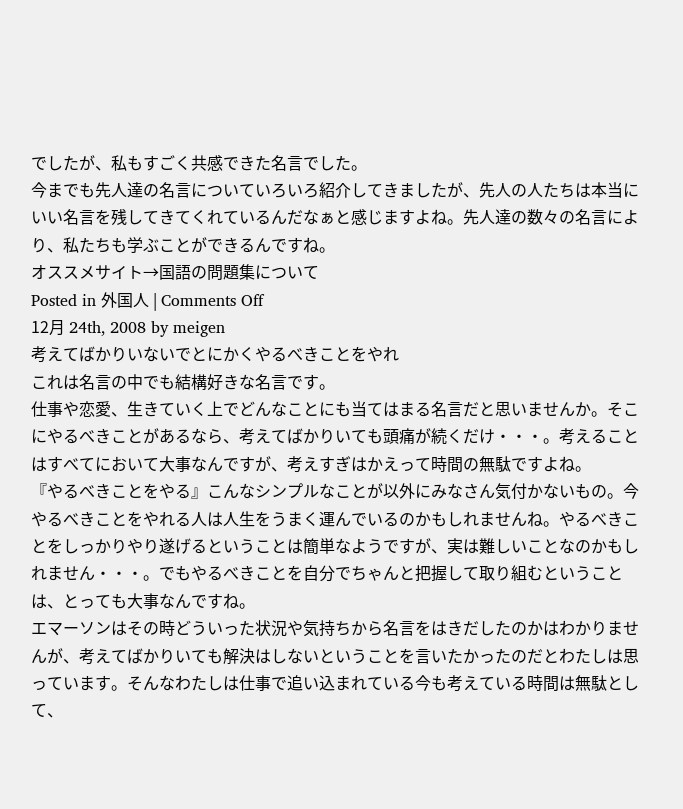でしたが、私もすごく共感できた名言でした。
今までも先人達の名言についていろいろ紹介してきましたが、先人の人たちは本当にいい名言を残してきてくれているんだなぁと感じますよね。先人達の数々の名言により、私たちも学ぶことができるんですね。
オススメサイト→国語の問題集について
Posted in 外国人 | Comments Off
12月 24th, 2008 by meigen
考えてばかりいないでとにかくやるべきことをやれ
これは名言の中でも結構好きな名言です。
仕事や恋愛、生きていく上でどんなことにも当てはまる名言だと思いませんか。そこにやるべきことがあるなら、考えてばかりいても頭痛が続くだけ・・・。考えることはすべてにおいて大事なんですが、考えすぎはかえって時間の無駄ですよね。
『やるべきことをやる』こんなシンプルなことが以外にみなさん気付かないもの。今やるべきことをやれる人は人生をうまく運んでいるのかもしれませんね。やるべきことをしっかりやり遂げるということは簡単なようですが、実は難しいことなのかもしれません・・・。でもやるべきことを自分でちゃんと把握して取り組むということは、とっても大事なんですね。
エマーソンはその時どういった状況や気持ちから名言をはきだしたのかはわかりませんが、考えてばかりいても解決はしないということを言いたかったのだとわたしは思っています。そんなわたしは仕事で追い込まれている今も考えている時間は無駄として、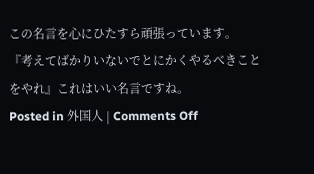この名言を心にひたすら頑張っています。
『考えてばかりいないでとにかくやるべきことをやれ』これはいい名言ですね。
Posted in 外国人 | Comments Off